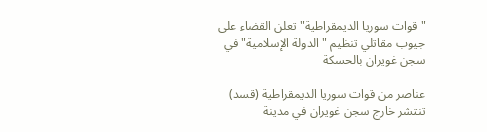"قوات سوريا الديمقراطية" تعلن القضاء على جيوب مقاتلي تنظيم "الدولة الإسلامية" في سجن غويران بالحسكة

عناصر من قوات سوريا الديمقراطية (قسد) تنتشر خارج سجن غويران في مدينة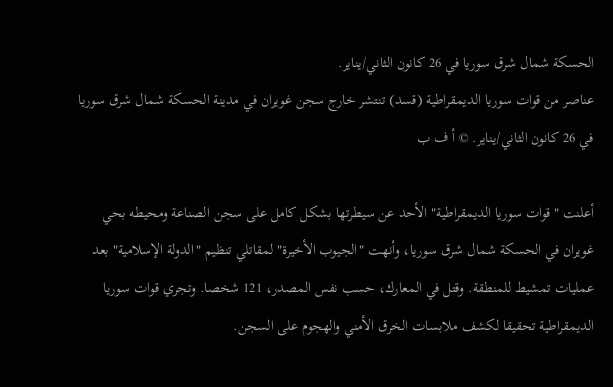الحسكة شمال شرق سوريا في 26 كانون الثاني/يناير.
عناصر من قوات سوريا الديمقراطية (قسد) تنتشر خارج سجن غويران في مدينة الحسكة شمال شرق سوريا في 26 كانون الثاني/يناير. © أ ف ب

أعلنت "قوات سوريا الديمقراطية" الأحد عن سيطرتها بشكل كامل على سجن الصناعة ومحيطه بحي غويران في الحسكة شمال شرق سوريا، وأنهت "الجيوب الأخيرة" لمقاتلي تنظيم "الدولة الإسلامية" بعد عمليات تمشيط للمنطقة. وقتل في المعارك، حسب نفس المصدر، 121 شخصا. وتجري قوات سوريا الديمقراطية تحقيقا لكشف ملابسات الخرق الأمني والهجوم على السجن.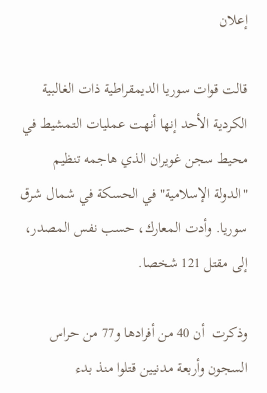إعلان

قالت قوات سوريا الديمقراطية ذات الغالبية الكردية الأحد إنها أنهت عمليات التمشيط في محيط سجن غويران الذي هاجمه تنظيم "الدولة الإسلامية" في الحسكة في شمال شرق سوريا. وأدت المعارك، حسب نفس المصدر، إلى مقتل 121 شخصا.

وذكرت  أن 40 من أفرادها و77 من حراس السجون وأربعة مدنيين قتلوا منذ بدء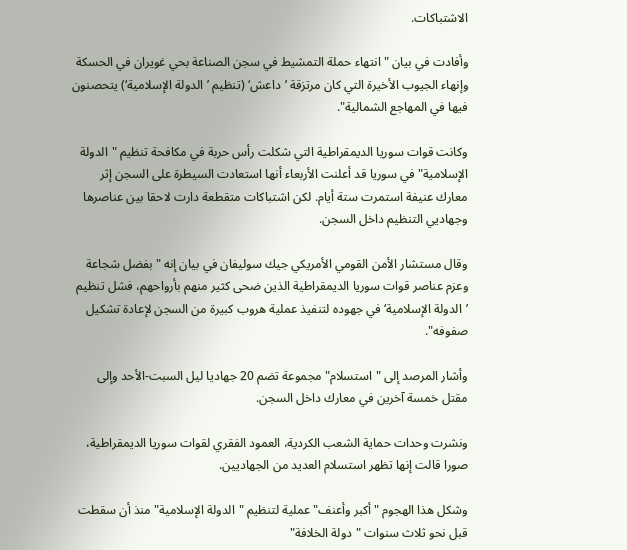الاشتباكات.

وأفادت في بيان "انتهاء حملة التمشيط في سجن الصناعة بحي غويران في الحسكة وإنهاء الجيوب الأخيرة التي كان مرتزقة ’داعش‘ (تنظيم ’الدولة الإسلامية‘) يتحصنون فيها في المهاجع الشمالية".

وكانت قوات سوريا الديمقراطية التي شكلت رأس حربة في مكافحة تنظيم "الدولة الإسلامية" في سوريا قد أعلنت الأربعاء أنها استعادت السيطرة على السجن إثر معارك عنيفة استمرت ستة أيام. لكن اشتباكات متقطعة دارت لاحقا بين عناصرها وجهاديي التنظيم داخل السجن.

وقال مستشار الأمن القومي الأمريكي جيك سوليفان في بيان إنه "بفضل شجاعة وعزم عناصر قوات سوريا الديمقراطية الذين ضحى كثير منهم بأرواحهم، فشل تنظيم ’الدولة الإسلامية‘ في جهوده لتنفيذ عملية هروب كبيرة من السجن لإعادة تشكيل صفوفه".

وأشار المرصد إلى "استسلام" مجموعة تضم 20 جهاديا ليل السبت-الأحد وإلى مقتل خمسة آخرين في معارك داخل السجن.

ونشرت وحدات حماية الشعب الكردية، العمود الفقري لقوات سوريا الديمقراطية، صورا قالت إنها تظهر استسلام العديد من الجهاديين.

وشكل هذا الهجوم "أكبر وأعنف" عملية لتنظيم "الدولة الإسلامية" منذ أن سقطت قبل نحو ثلاث سنوات "دولة الخلافة"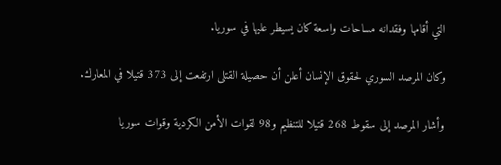التي أقامها وفقدانه مساحات واسعة كان يسيطر عليها في سوريا.

وكان المرصد السوري لحقوق الإنسان أعلن أن حصيلة القتلى ارتفعت إلى 373 قتيلا في المعارك.

وأشار المرصد إلى سقوط 268 قتيلا للتنظيم و98 لقوات الأمن الكردية وقوات سوريا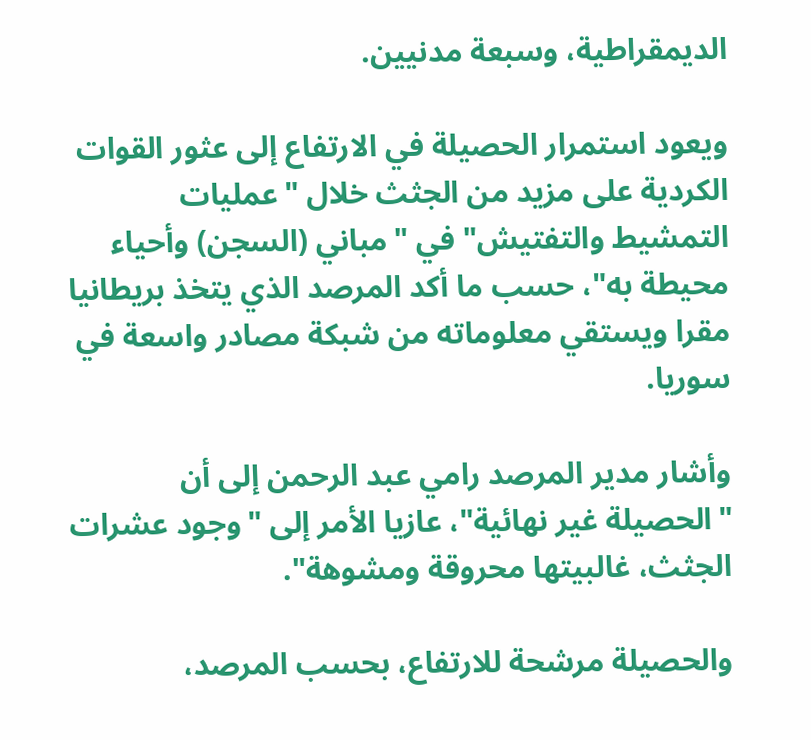الديمقراطية، وسبعة مدنيين.

ويعود استمرار الحصيلة في الارتفاع إلى عثور القوات الكردية على مزيد من الجثث خلال "عمليات التمشيط والتفتيش" في "مباني (السجن) وأحياء محيطة به"، حسب ما أكد المرصد الذي يتخذ بريطانيا مقرا ويستقي معلوماته من شبكة مصادر واسعة في سوريا.

وأشار مدير المرصد رامي عبد الرحمن إلى أن "الحصيلة غير نهائية"، عازيا الأمر إلى "وجود عشرات الجثث، غالبيتها محروقة ومشوهة".

والحصيلة مرشحة للارتفاع، بحسب المرصد،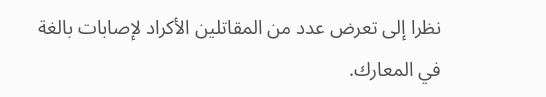نظرا إلى تعرض عدد من المقاتلين الأكراد لإصابات بالغة في المعارك.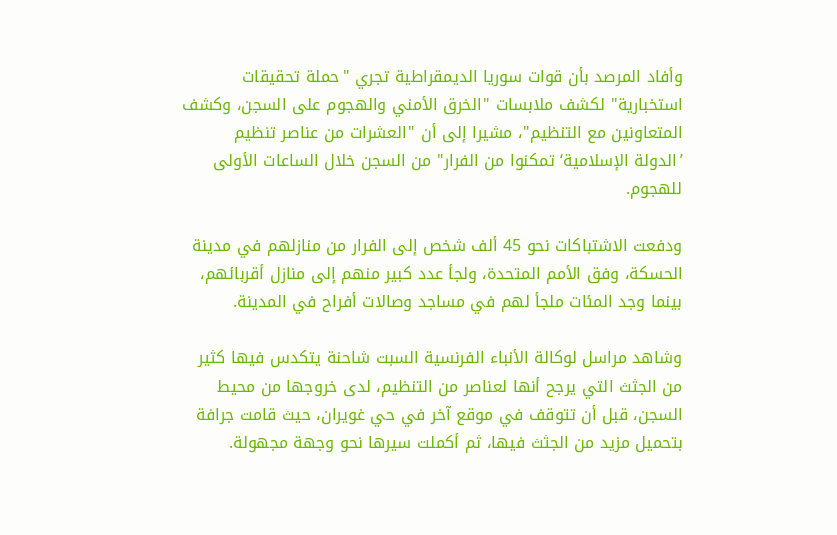وأفاد المرصد بأن قوات سوريا الديمقراطية تجري "حملة تحقيقات استخبارية" لكشف ملابسات "الخرق الأمني والهجوم على السجن، وكشف المتعاونين مع التنظيم"، مشيرا إلى أن "العشرات من عناصر تنظيم ’الدولة الإسلامية‘ تمكنوا من الفرار" من السجن خلال الساعات الأولى للهجوم.

ودفعت الاشتباكات نحو 45 ألف شخص إلى الفرار من منازلهم في مدينة الحسكة، وفق الأمم المتحدة، ولجأ عدد كبير منهم إلى منازل أقربائهم، بينما وجد المئات ملجأ لهم في مساجد وصالات أفراح في المدينة.

وشاهد مراسل لوكالة الأنباء الفرنسية السبت شاحنة يتكدس فيها كثير من الجثث التي يرجح أنها لعناصر من التنظيم، لدى خروجها من محيط السجن، قبل أن تتوقف في موقع آخر في حي غويران، حيث قامت جرافة بتحميل مزيد من الجثث فيها، ثم أكملت سيرها نحو وجهة مجهولة.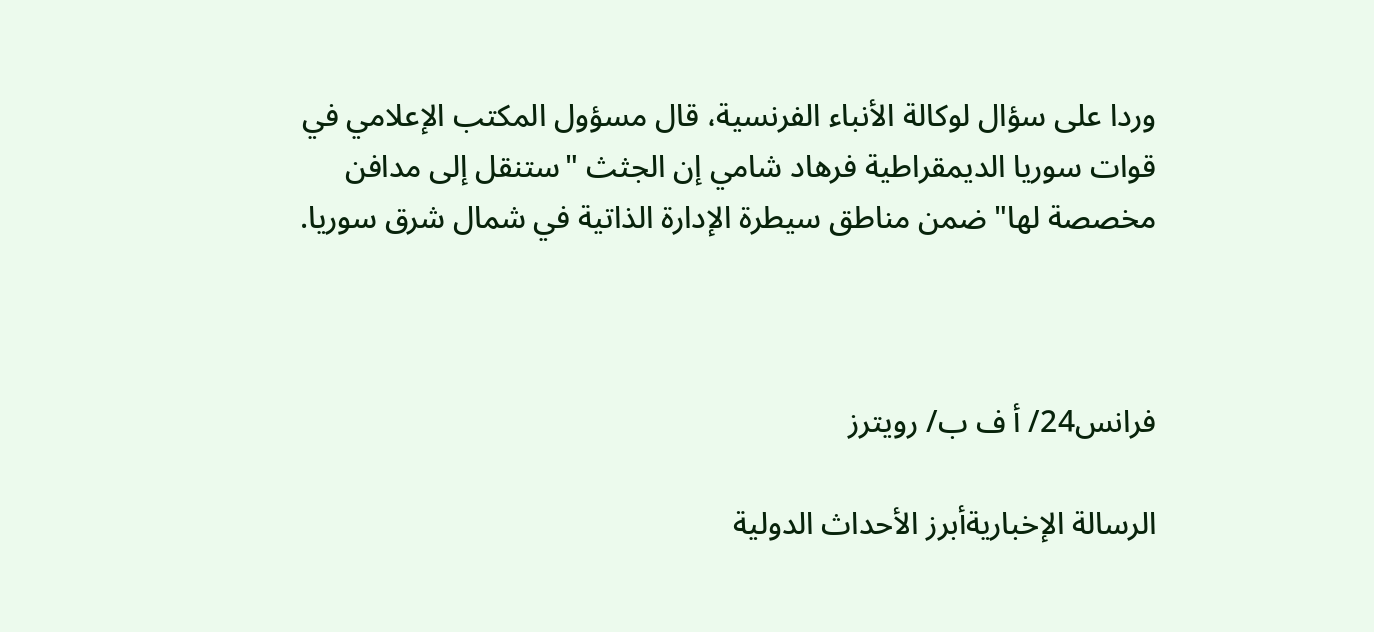وردا على سؤال لوكالة الأنباء الفرنسية، قال مسؤول المكتب الإعلامي في قوات سوريا الديمقراطية فرهاد شامي إن الجثث "ستنقل إلى مدافن مخصصة لها" ضمن مناطق سيطرة الإدارة الذاتية في شمال شرق سوريا.



فرانس24/ أ ف ب/ رويترز

الرسالة الإخباريةأبرز الأحداث الدولية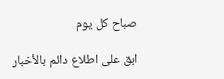صباح كل يوم

ابق على اطلاع دائم بالأخبار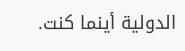الدولية أينما كنت.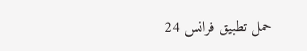حمل تطبيق فرانس 24